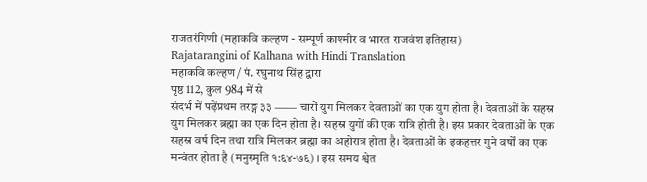राजतरंगिणी (महाकवि कल्हण - सम्पूर्ण काश्मीर व भारत राजवंश इतिहास)
Rajatarangini of Kalhana with Hindi Translation
महाकवि कल्हण / पं. रघुनाथ सिंह द्वारा
पृष्ठ 112, कुल 984 में से
संदर्भ में पढ़ेंप्रथम तरङ्ग ३३ ―― चारों युग मिलकर देवताओं का एक युग होता है। देवताओं के सहस्र युग मिलकर ब्रह्मा का एक दिन होता है। सहस्र युगों की एक रात्रि होती है। इस प्रकार देवताओं के एक सहस्र वर्ष दिन तथा रात्रि मिलकर ब्रह्मा का अहोरात्र होता है। देवताओं के इकहत्तर गुने वर्षों का एक मन्वंतर होता है (मनुस्मृति १:६४-७६) । इस समय श्वेत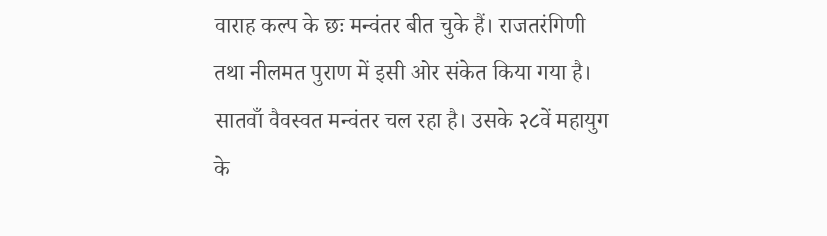वाराह कल्प के छः मन्वंतर बीत चुके हैं। राजतरंगिणी तथा नीलमत पुराण में इसी ओर संकेत किया गया है। सातवाँ वैवस्वत मन्वंतर चल रहा है। उसके २८वें महायुग के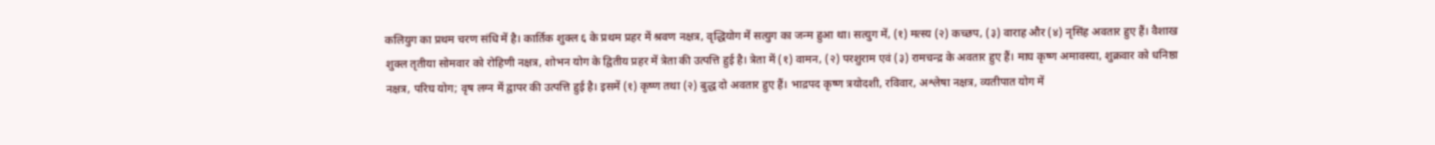कलियुग का प्रथम चरण संधि में है। कार्तिक शुक्ल ६ के प्रथम प्रहर में श्रवण नक्षत्र, वृद्धियोग में सत्युग का जन्म हुआ था। सत्युग में, (१) मत्स्य (२) कच्छप, (३) वाराह और (४) नृसिंह अवतार हुए हैं। वैशाख शुक्ल तृतीया सोमवार को रोहिणी नक्षत्र, शोभन योग के द्वितीय प्रहर में त्रेता की उत्पत्ति हुई है। त्रेता में (१) वामन, (२) परशुराम एवं (३) रामचन्द्र के अवतार हुए हैं। माघ कृष्ण अमावस्या, शुक्रवार को धनिष्ठा नक्षत्र, परिघ योग; वृष लग्न में द्वापर की उत्पत्ति हुई है। इसमें (१) कृष्ण तथा (२) बुद्ध दो अवतार हुए हैं। भाद्रपद कृष्ण त्रयोदशी, रविवार, अश्लेषा नक्षत्र, व्यतीपात योग में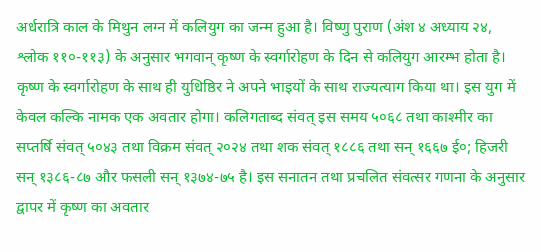अर्धरात्रि काल के मिथुन लग्न में कलियुग का जन्म हुआ है। विष्णु पुराण (अंश ४ अध्याय २४, श्लोक ११०-११३) के अनुसार भगवान् कृष्ण के स्वर्गारोहण के दिन से कलियुग आरम्भ होता है। कृष्ण के स्वर्गारोहण के साथ ही युधिष्ठिर ने अपने भाइयों के साथ राज्यत्याग किया था। इस युग में केवल कल्कि नामक एक अवतार होगा। कलिगताब्द संवत् इस समय ५०६८ तथा काश्मीर का सप्तर्षि संवत् ५०४३ तथा विक्रम संवत् २०२४ तथा शक संवत् १८८६ तथा सन् १६६७ ई०; हिजरी सन् १३८६-८७ और फसली सन् १३७४-७५ है। इस सनातन तथा प्रचलित संवत्सर गणना के अनुसार द्वापर में कृष्ण का अवतार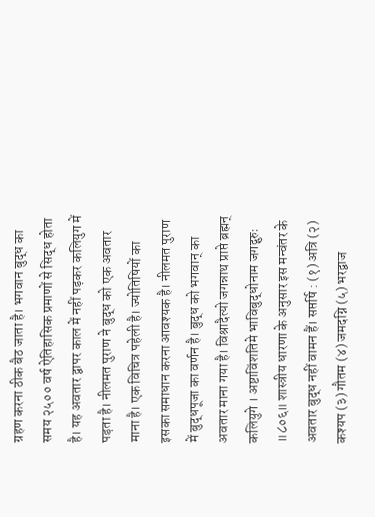ग्रहण करना ठीक बैठ जाता है। भगवान बुद्ध का समय २५०० वर्ष ऐतिहासिक प्रमाणों से सिद्ध होता है। यह अवतार द्वापर काल में नहीं पड़कर कलियुग में पड़ता है। नीलमत पुराण ने बुद्ध को एक अवतार माना है। एक विचित्र पहेली है। ज्योतिषियों का इसका समाधान करना आवश्यक है। नीलमत पुराण में बुद्धपूजा का वर्णन है। बुद्ध को भगवान् का अवतार माना गया है। विश्रादैत्यो जगन्नाथ प्राप्ते ब्रह्मन् कलियुगे । अष्टाविंशतिमे भाविबुद्धोनाम जगद्गुरुः ॥८०६॥ शास्त्रीय धारणा के अनुसार इस मन्वंतर के अवतार बुद्ध नहीं वामन हैं। सप्तर्षि : (१) अत्रि (२) कश्यप (३) गौतम (४) जमदग्नि (५) भरद्वाज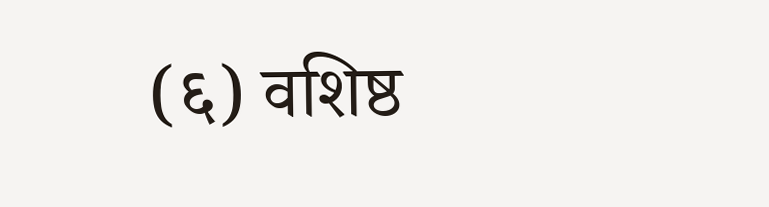(६) वशिष्ठ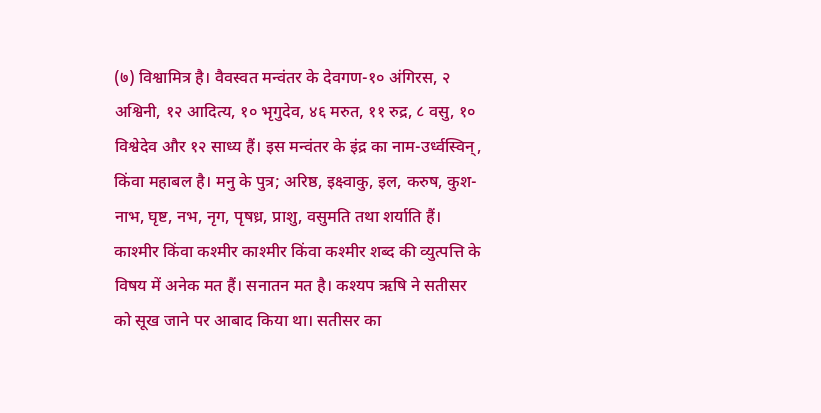(७) विश्वामित्र है। वैवस्वत मन्वंतर के देवगण-१० अंगिरस, २ अश्विनी, १२ आदित्य, १० भृगुदेव, ४६ मरुत, ११ रुद्र, ८ वसु, १० विश्वेदेव और १२ साध्य हैं। इस मन्वंतर के इंद्र का नाम-उर्ध्वस्विन्, किंवा महाबल है। मनु के पुत्र; अरिष्ठ, इक्ष्वाकु, इल, करुष, कुश- नाभ, घृष्ट, नभ, नृग, पृषध्र, प्राशु, वसुमति तथा शर्याति हैं। काश्मीर किंवा कश्मीर काश्मीर किंवा कश्मीर शब्द की व्युत्पत्ति के विषय में अनेक मत हैं। सनातन मत है। कश्यप ऋषि ने सतीसर को सूख जाने पर आबाद किया था। सतीसर का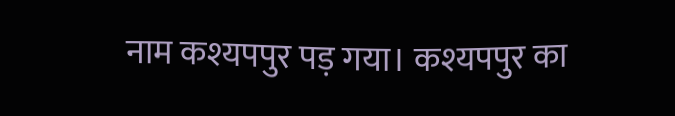नाम कश्यपपुर पड़ गया। कश्यपपुर का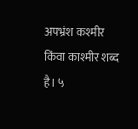अपभ्रंश कश्मीर किंवा काश्मीर शब्द है। ५